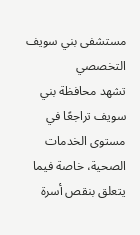مستشفى بني سويف التخصصي
تشهد محافظة بني سويف تراجعًا في مستوى الخدمات الصحية، خاصة فيما يتعلق بنقص أسرة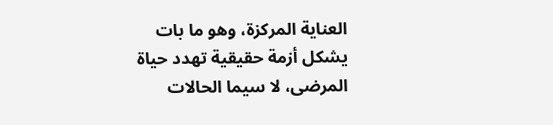العناية المركزة، وهو ما بات يشكل أزمة حقيقية تهدد حياة المرضى، لا سيما الحالات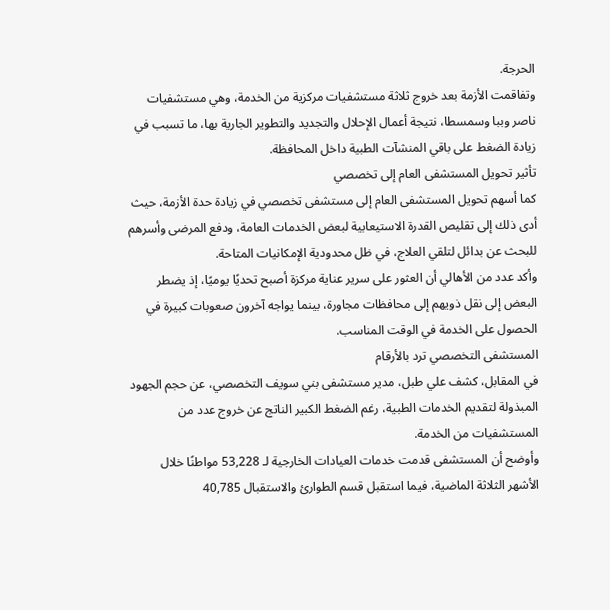الحرجة.
وتفاقمت الأزمة بعد خروج ثلاثة مستشفيات مركزية من الخدمة، وهي مستشفيات ناصر وببا وسمسطا، نتيجة أعمال الإحلال والتجديد والتطوير الجارية بها، ما تسبب في زيادة الضغط على باقي المنشآت الطبية داخل المحافظة.
تأثير تحويل المستشفى العام إلى تخصصي
كما أسهم تحويل المستشفى العام إلى مستشفى تخصصي في زيادة حدة الأزمة، حيث أدى ذلك إلى تقليص القدرة الاستيعابية لبعض الخدمات العامة، ودفع المرضى وأسرهم للبحث عن بدائل لتلقي العلاج، في ظل محدودية الإمكانيات المتاحة.
وأكد عدد من الأهالي أن العثور على سرير عناية مركزة أصبح تحديًا يوميًا، إذ يضطر البعض إلى نقل ذويهم إلى محافظات مجاورة، بينما يواجه آخرون صعوبات كبيرة في الحصول على الخدمة في الوقت المناسب.
المستشفى التخصصي ترد بالأرقام
في المقابل، كشف علي طبل، مدير مستشفى بني سويف التخصصي، عن حجم الجهود المبذولة لتقديم الخدمات الطبية، رغم الضغط الكبير الناتج عن خروج عدد من المستشفيات من الخدمة.
وأوضح أن المستشفى قدمت خدمات العيادات الخارجية لـ 53,228 مواطنًا خلال الأشهر الثلاثة الماضية، فيما استقبل قسم الطوارئ والاستقبال 40,785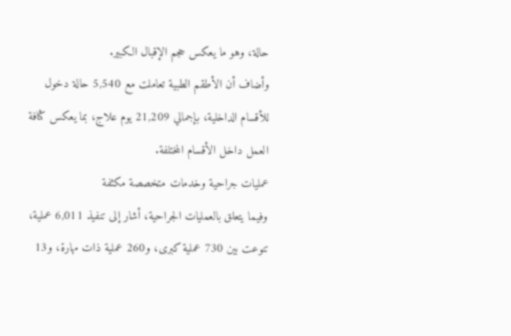حالة، وهو ما يعكس حجم الإقبال الكبير.
وأضاف أن الأطقم الطبية تعاملت مع 5,540 حالة دخول للأقسام الداخلية، بإجمالي 21,209 يوم علاج، بما يعكس كثافة العمل داخل الأقسام المختلفة.
عمليات جراحية وخدمات متخصصة مكثفة
وفيما يتعلق بالعمليات الجراحية، أشار إلى تنفيذ 6,011 عملية، تنوعت بين 730 عملية كبرى، و260 عملية ذات مهارة، و13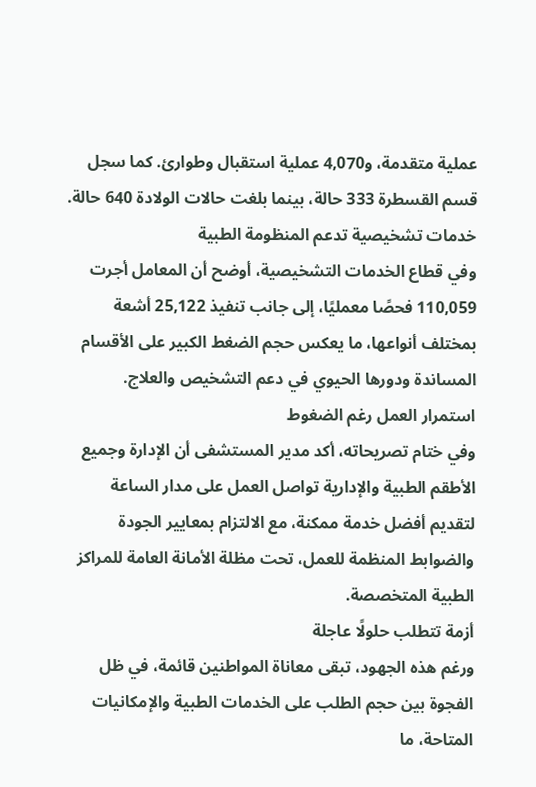عملية متقدمة، و4,070 عملية استقبال وطوارئ. كما سجل قسم القسطرة 333 حالة، بينما بلغت حالات الولادة 640 حالة.
خدمات تشخيصية تدعم المنظومة الطبية
وفي قطاع الخدمات التشخيصية، أوضح أن المعامل أجرت 110,059 فحصًا معمليًا، إلى جانب تنفيذ 25,122 أشعة بمختلف أنواعها، ما يعكس حجم الضغط الكبير على الأقسام المساندة ودورها الحيوي في دعم التشخيص والعلاج.
استمرار العمل رغم الضغوط
وفي ختام تصريحاته، أكد مدير المستشفى أن الإدارة وجميع الأطقم الطبية والإدارية تواصل العمل على مدار الساعة لتقديم أفضل خدمة ممكنة، مع الالتزام بمعايير الجودة والضوابط المنظمة للعمل، تحت مظلة الأمانة العامة للمراكز الطبية المتخصصة.
أزمة تتطلب حلولًا عاجلة
ورغم هذه الجهود، تبقى معاناة المواطنين قائمة، في ظل الفجوة بين حجم الطلب على الخدمات الطبية والإمكانيات المتاحة، ما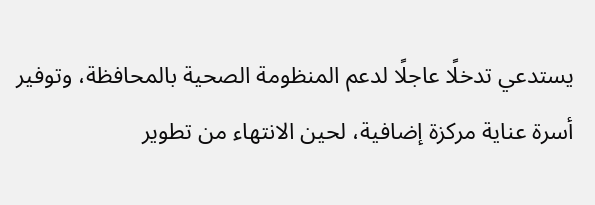يستدعي تدخلًا عاجلًا لدعم المنظومة الصحية بالمحافظة، وتوفير أسرة عناية مركزة إضافية، لحين الانتهاء من تطوير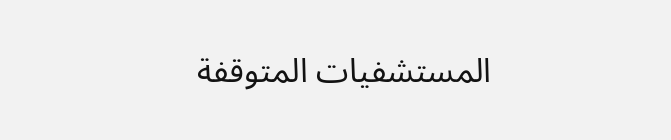المستشفيات المتوقفة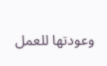وعودتها للعمل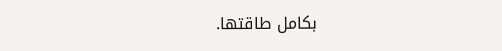بكامل طاقتها.